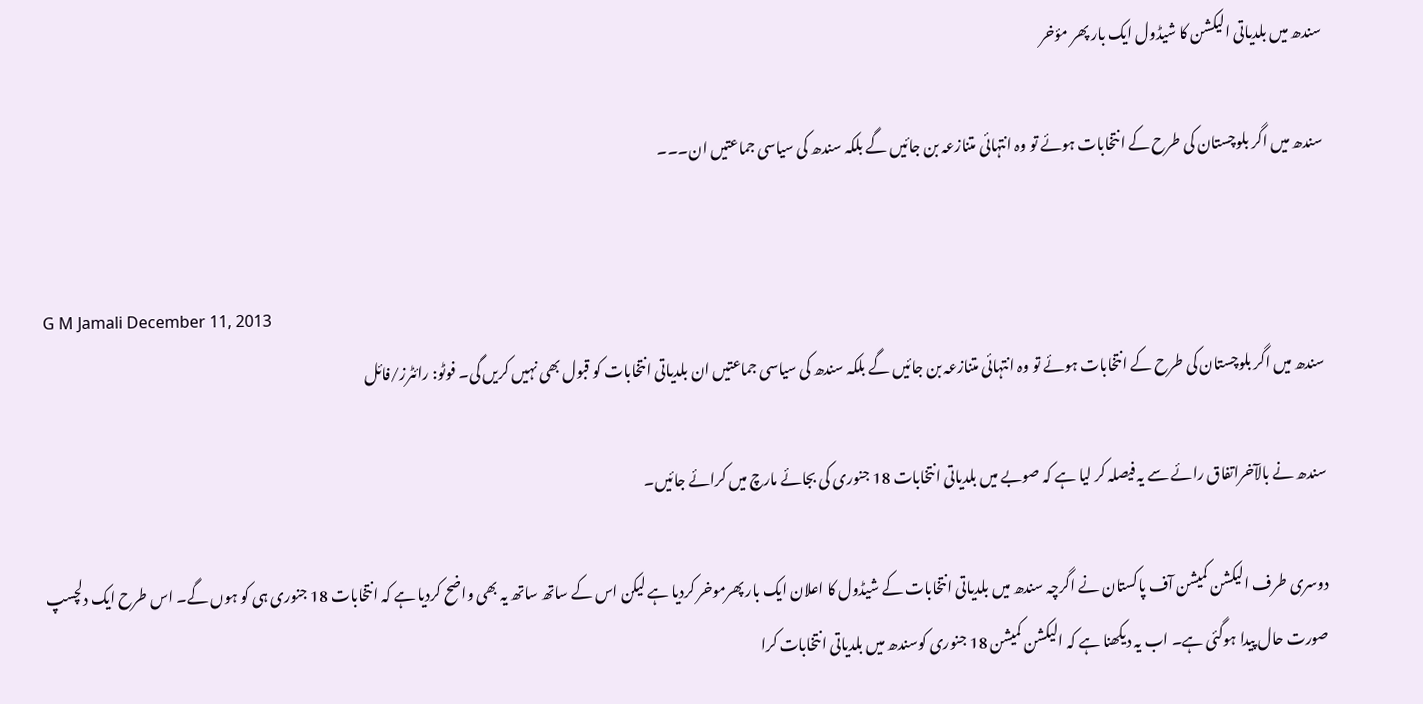سندھ میں بلدیاتی الیکشن کا شیڈول ایک بار پھر مؤخر

سندھ میں اگر بلوچستان کی طرح کے انتخابات ہوئے تو وہ انتہائی متنازعہ بن جائیں گے بلکہ سندھ کی سیاسی جماعتیں ان۔۔۔


G M Jamali December 11, 2013
سندھ میں اگر بلوچستان کی طرح کے انتخابات ہوئے تو وہ انتہائی متنازعہ بن جائیں گے بلکہ سندھ کی سیاسی جماعتیں ان بلدیاتی انتخابات کو قبول بھی نہیں کریں گی۔ فوٹو: رائٹرز/فائل

سندھ نے بالآخراتفاق رائے سے یہ فیصلہ کر لیا ہے کہ صوبے میں بلدیاتی انتخابات 18 جنوری کی بجائے مارچ میں کرائے جائیں۔

دوسری طرف الیکشن کمیشن آف پاکستان نے اگرچہ سندھ میں بلدیاتی انتخابات کے شیڈول کا اعلان ایک بار پھرموخر کردیا ہے لیکن اس کے ساتھ ساتھ یہ بھی واضح کردیا ہے کہ انتخابات 18 جنوری ہی کو ہوں گے۔ اس طرح ایک دلچسپ صورت حال پیدا ہوگئی ہے۔ اب یہ دیکھنا ہے کہ الیکشن کمیشن 18 جنوری کوسندھ میں بلدیاتی انتخابات کرا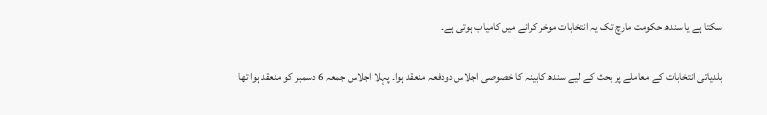سکتا ہے یا سندھ حکومت مارچ تک یہ انتخابات موخر کرانے میں کامیاب ہوتی ہے۔

بلدیاتی انتخابات کے معاملے پر بحث کے لیے سندھ کابینہ کا خصوصی اجلاس دودفعہ منعقد ہوا۔ پہلا اجلاس جمعہ 6 دسمبر کو منعقد ہوا تھا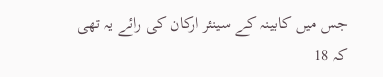جس میں کابینہ کے سینئر ارکان کی رائے یہ تھی کہ 18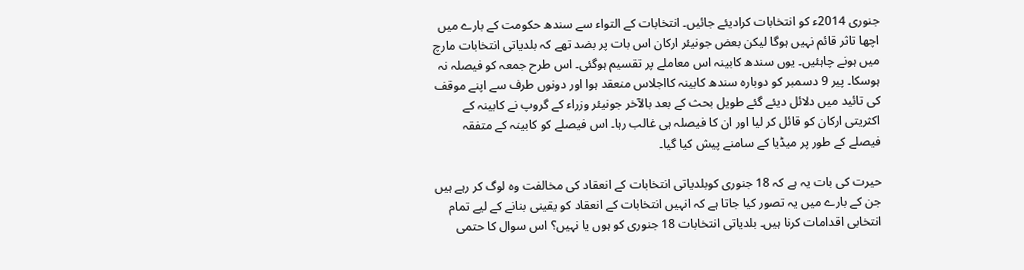جنوری 2014ء کو انتخابات کرادیئے جائیں۔ انتخابات کے التواء سے سندھ حکومت کے بارے میں اچھا تاثر قائم نہیں ہوگا لیکن بعض جونیئر ارکان اس بات پر بضد تھے کہ بلدیاتی انتخابات مارچ میں ہونے چاہئیں۔ یوں سندھ کابینہ اس معاملے پر تقسیم ہوگئی۔ اس طرح جمعہ کو فیصلہ نہ ہوسکا۔ پیر 9 دسمبر کو دوبارہ سندھ کابینہ کااجلاس منعقد ہوا اور دونوں طرف سے اپنے موقف کی تائید میں دلائل دیئے گئے طویل بحث کے بعد بالآخر جونیئر وزراء کے گروپ نے کابینہ کے اکثریتی ارکان کو قائل کر لیا اور ان کا فیصلہ ہی غالب رہا۔ اس فیصلے کو کابینہ کے متفقہ فیصلے کے طور پر میڈیا کے سامنے پیش کیا گیا۔

حیرت کی بات یہ ہے کہ 18 جنوری کوبلدیاتی انتخابات کے انعقاد کی مخالفت وہ لوگ کر رہے ہیں جن کے بارے میں یہ تصور کیا جاتا ہے کہ انہیں انتخابات کے انعقاد کو یقینی بنانے کے لیے تمام انتخابی اقدامات کرنا ہیں۔ بلدیاتی انتخابات 18 جنوری کو ہوں یا نہیں؟ اس سوال کا حتمی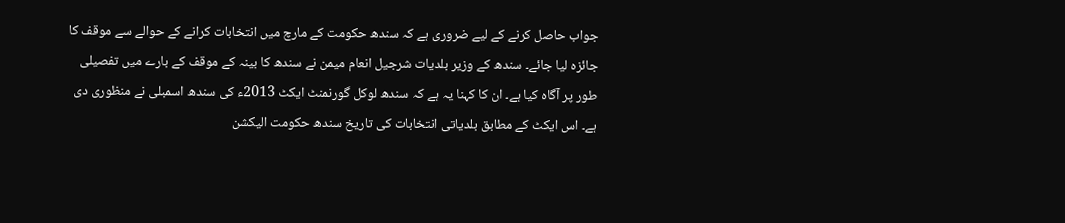جواب حاصل کرنے کے لیے ضروری ہے کہ سندھ حکومت کے مارچ میں انتخابات کرانے کے حوالے سے موقف کا جائزہ لیا جائے۔ سندھ کے وزیر بلدیات شرجیل انعام میمن نے سندھ کا بینہ کے موقف کے بارے میں تفصیلی طور پر آگاہ کیا ہے۔ ان کا کہنا یہ ہے کہ سندھ لوکل گورنمنٹ ایکٹ 2013ء کی سندھ اسمبلی نے منظوری دی ہے۔ اس ایکٹ کے مطابق بلدیاتی انتخابات کی تاریخ سندھ حکومت الیکشن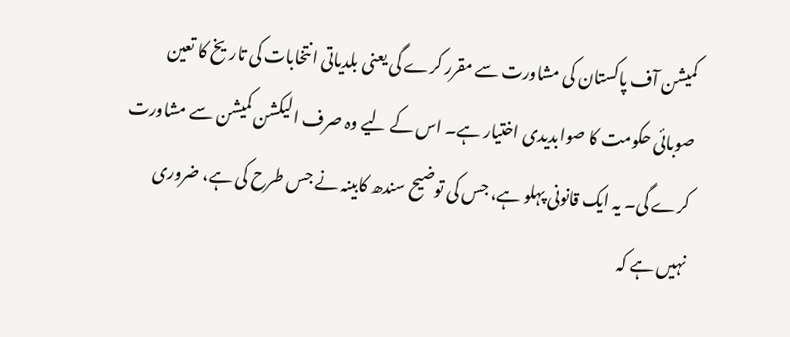کمیشن آف پاکستان کی مشاورت سے مقرر کرے گی یعنی بلدیاتی انتخابات کی تاریخ کا تعین صوبائی حکومت کا صوابدیدی اختیار ہے۔ اس کے لیے وہ صرف الیکشن کمیشن سے مشاورت کرے گی۔ یہ ایک قانونی پہلو ہے، جس کی توضیح سندھ کابینہ نے جس طرح کی ہے، ضروری نہیں ہے کہ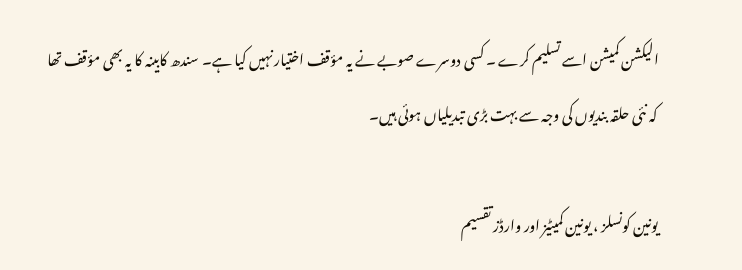الیکشن کمیشن اسے تسلیم کرے ۔ کسی دوسرے صوبے نے یہ مؤقف اختیار نہیں کیا ہے۔ سندھ کابینہ کا یہ بھی مؤقف تھا کہ نئی حلقہ بندیوں کی وجہ سے بہت بڑی تبدیلیاں ہوئی ہیں۔

یونین کونسلز ، یونین کمیٹیز اور وارڈز تقسیم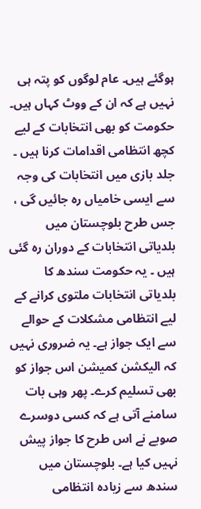ہوگئے ہیں۔ عام لوگوں کو پتہ ہی نہیں ہے کہ ان کے ووٹ کہاں ہیں۔ حکومت کو بھی انتخابات کے لیے کچھ انتظامی اقدامات کرنا ہیں ۔ جلد بازی میں انتخابات کی وجہ سے ایسی خامیاں رہ جائیں گی ، جس طرح بلوچستان میں بلدیاتی انتخابات کے دوران رہ گئی ہیں ۔ یہ حکومت سندھ کا بلدیاتی انتخابات ملتوی کرانے کے لیے انتظامی مشکلات کے حوالے سے ایک جواز ہے۔ یہ ضروری نہیں کہ الیکشن کمیشن اس جواز کو بھی تسلیم کرے۔ پھر وہی بات سامنے آتی ہے کہ کسی دوسرے صوبے نے اس طرح کا جواز پیش نہیں کیا ہے۔ بلوچستان میں سندھ سے زیادہ انتظامی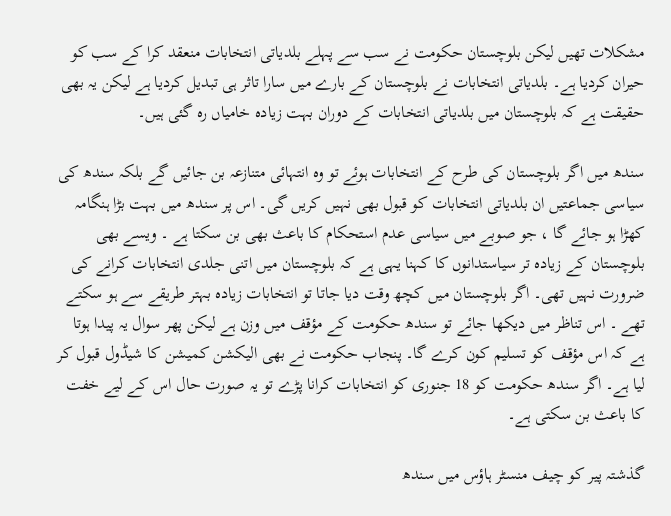مشکلات تھیں لیکن بلوچستان حکومت نے سب سے پہلے بلدیاتی انتخابات منعقد کرا کے سب کو حیران کردیا ہے۔ بلدیاتی انتخابات نے بلوچستان کے بارے میں سارا تاثر ہی تبدیل کردیا ہے لیکن یہ بھی حقیقت ہے کہ بلوچستان میں بلدیاتی انتخابات کے دوران بہت زیادہ خامیاں رہ گئی ہیں۔

سندھ میں اگر بلوچستان کی طرح کے انتخابات ہوئے تو وہ انتہائی متنازعہ بن جائیں گے بلکہ سندھ کی سیاسی جماعتیں ان بلدیاتی انتخابات کو قبول بھی نہیں کریں گی۔ اس پر سندھ میں بہت بڑا ہنگامہ کھڑا ہو جائے گا ، جو صوبے میں سیاسی عدم استحکام کا باعث بھی بن سکتا ہے ۔ ویسے بھی بلوچستان کے زیادہ تر سیاستدانوں کا کہنا یہی ہے کہ بلوچستان میں اتنی جلدی انتخابات کرانے کی ضرورت نہیں تھی۔ اگر بلوچستان میں کچھ وقت دیا جاتا تو انتخابات زیادہ بہتر طریقے سے ہو سکتے تھے ۔ اس تناظر میں دیکھا جائے تو سندھ حکومت کے مؤقف میں وزن ہے لیکن پھر سوال یہ پیدا ہوتا ہے کہ اس مؤقف کو تسلیم کون کرے گا۔ پنجاب حکومت نے بھی الیکشن کمیشن کا شیڈول قبول کر لیا ہے۔ اگر سندھ حکومت کو 18 جنوری کو انتخابات کرانا پڑے تو یہ صورت حال اس کے لیے خفت کا باعث بن سکتی ہے۔

گذشتہ پیر کو چیف منسٹر ہاؤس میں سندھ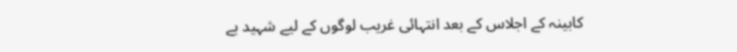کابینہ کے اجلاس کے بعد انتہائی غریب لوگوں کے لیے شہید بے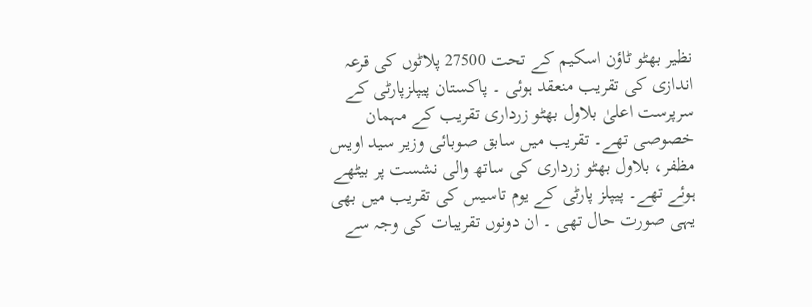نظیر بھٹو ٹاؤن اسکیم کے تحت 27500 پلاٹوں کی قرعہ اندازی کی تقریب منعقد ہوئی ۔ پاکستان پیپلزپارٹی کے سرپرست اعلیٰ بلاول بھٹو زرداری تقریب کے مہمان خصوصی تھے۔ تقریب میں سابق صوبائی وزیر سید اویس مظفر، بلاول بھٹو زرداری کی ساتھ والی نشست پر بیٹھے ہوئے تھے۔ پیپلز پارٹی کے یوم تاسیس کی تقریب میں بھی یہی صورت حال تھی ۔ ان دونوں تقریبات کی وجہ سے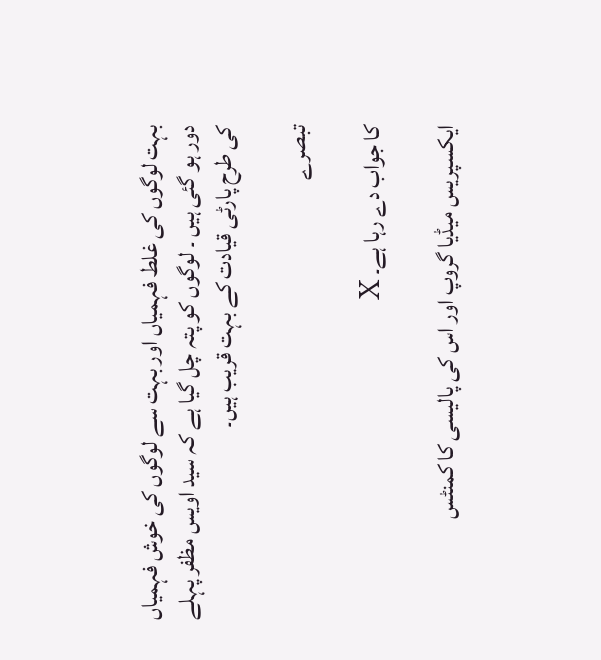بہت لوگوں کی غلط فہمیاں اور بہت سے لوگوں کی خوش فہمیاں دور ہو گئی ہیں ۔ لوگوں کو پتہ چل گیا ہے کہ سید اویس مظفر پہلے کی طرح پارٹی قیادت کے بہت قریب ہیں۔

تبصرے

کا جواب دے رہا ہے۔ X

ایکسپریس میڈیا گروپ اور اس کی پالیسی کا کمنٹس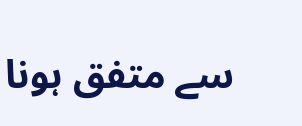سے متفق ہونا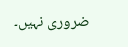ضروری نہیں۔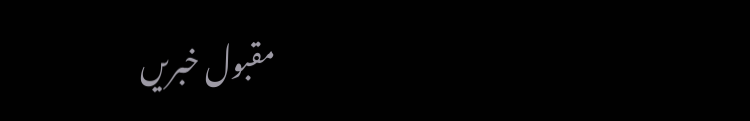مقبول خبریں